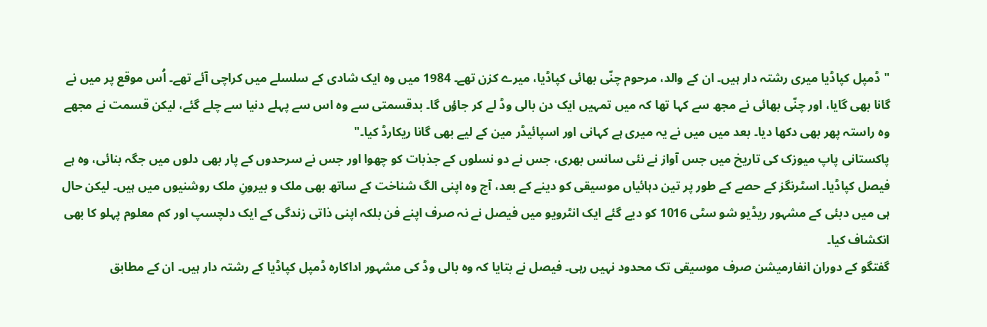"ڈمپل کپاڈیا میری رشتہ دار ہیں۔ ان کے والد، مرحوم چنّی بھائی کپاڈیا، میرے کزن تھے۔ 1984 میں وہ ایک شادی کے سلسلے میں کراچی آئے تھے۔ اُس موقع پر میں نے گانا بھی گایا، اور چنّی بھائی نے مجھ سے کہا تھا کہ میں تمہیں ایک دن بالی وڈ لے کر جاؤں گا۔ بدقسمتی سے وہ اس سے پہلے دنیا سے چلے گئے، لیکن قسمت نے مجھے وہ راستہ پھر بھی دکھا دیا۔ بعد میں میں نے یہ میری ہے کہانی اور اسپائیڈر مین کے لیے بھی گانا ریکارڈ کیا۔"
پاکستانی پاپ میوزک کی تاریخ میں جس آواز نے نئی سانس بھری، جس نے دو نسلوں کے جذبات کو چھوا اور جس نے سرحدوں کے پار بھی دلوں میں جگہ بنائی، وہ ہے فیصل کپاڈیا۔ اسٹرنگز کے حصے کے طور پر تین دہائیاں موسیقی کو دینے کے بعد، آج وہ اپنی الگ شناخت کے ساتھ بھی ملک و بیرونِ ملک روشنیوں میں ہیں۔ لیکن حال ہی میں دبئی کے مشہور ریڈیو شو سٹی 1016 کو دیے گئے ایک انٹرویو میں فیصل نے نہ صرف اپنے فن بلکہ اپنی ذاتی زندگی کے ایک دلچسپ اور کم معلوم پہلو کا بھی انکشاف کیا۔
گفتگو کے دوران انفارمیشن صرف موسیقی تک محدود نہیں رہی۔ فیصل نے بتایا کہ وہ بالی وڈ کی مشہور اداکارہ ڈمپل کپاڈیا کے رشتہ دار ہیں۔ ان کے مطابق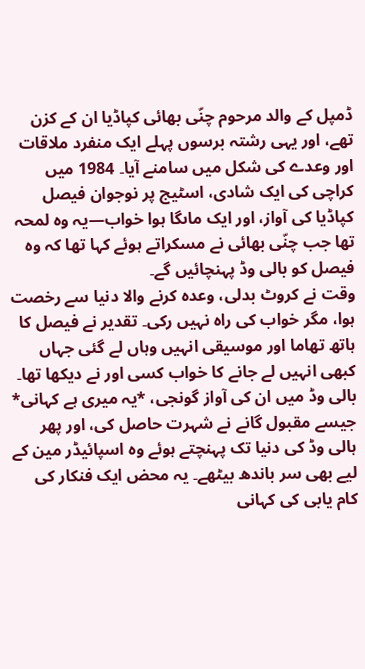ڈمپل کے والد مرحوم چنّی بھائی کپاڈیا ان کے کزن تھے، اور یہی رشتہ برسوں پہلے ایک منفرد ملاقات اور وعدے کی شکل میں سامنے آیا۔ 1984 میں کراچی کی ایک شادی، اسٹیج پر نوجوان فیصل کپاڈیا کی آواز، اور ایک ماںگا ہوا خواب—یہ وہ لمحہ تھا جب چنّی بھائی نے مسکراتے ہوئے کہا تھا کہ وہ فیصل کو بالی وڈ پہنچائیں گے۔
وقت نے کروٹ بدلی، وعدہ کرنے والا دنیا سے رخصت ہوا، مگر خواب کی راہ نہیں رکی۔ تقدیر نے فیصل کا ہاتھ تھاما اور موسیقی انہیں وہاں لے گئی جہاں کبھی انہیں لے جانے کا خواب کسی اور نے دیکھا تھا۔ بالی وڈ میں ان کی آواز گونجی، *یہ میری ہے کہانی* جیسے مقبول گانے نے شہرت حاصل کی، اور پھر ہالی وڈ کی دنیا تک پہنچتے ہوئے وہ اسپائیڈر مین کے لیے بھی سر باندھ بیٹھے۔ یہ محض ایک فنکار کی کام یابی کی کہانی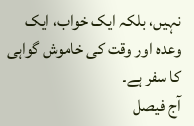نہیں، بلکہ ایک خواب، ایک وعدہ اور وقت کی خاموش گواہی کا سفر ہے۔
آج فیصل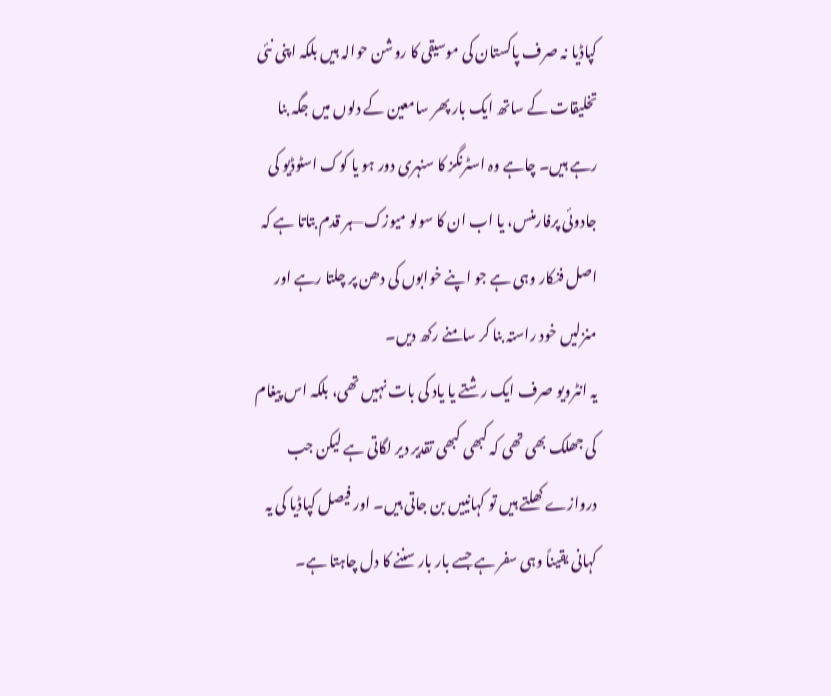کپاڈیا نہ صرف پاکستان کی موسیقی کا روشن حوالہ ہیں بلکہ اپنی نئی تخلیقات کے ساتھ ایک بار پھر سامعین کے دلوں میں جگہ بنا رہے ہیں۔ چاہے وہ اسٹرنگز کا سنہری دور ہو یا کوک اسٹوڈیو کی جادوئی پرفارمنس، یا اب ان کا سولو میوزک—ہر قدم بتاتا ہے کہ اصل فنکار وہی ہے جو اپنے خوابوں کی دھن پر چلتا رہے اور منزلیں خود راستہ بنا کر سامنے رکھ دیں۔
یہ انٹرویو صرف ایک رشتے یا یاد کی بات نہیں تھی، بلکہ اس پیغام کی جھلک بھی تھی کہ کبھی کبھی تقدیر دیر لگاتی ہے لیکن جب دروازے کھلتے ہیں تو کہانییں بن جاتی ہیں۔ اور فیصل کپاڈیا کی یہ کہانی یقیناً وہی سفر ہے جسے بار بار سننے کا دل چاہتا ہے۔